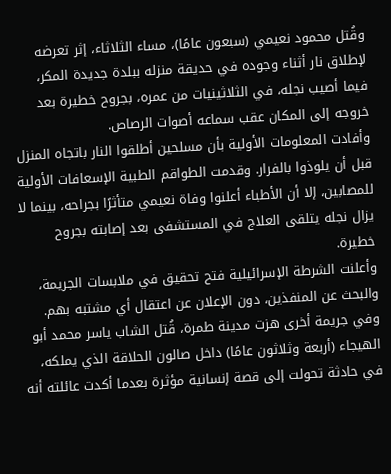وقُتل محمود نعيمي (سبعون عامًا)، مساء الثلاثاء، إثر تعرضه لإطلاق نار أثناء وجوده في حديقة منزله ببلدة جديدة المكر، فيما أصيب نجله، في الثلاثينيات من عمره، بجروح خطيرة بعد خروجه إلى المكان عقب سماعه أصوات الرصاص.
وأفادت المعلومات الأولية بأن مسلحين أطلقوا النار باتجاه المنزل قبل أن يلوذوا بالفرار. وقدمت الطواقم الطبية الإسعافات الأولية للمصابين، إلا أن الأطباء أعلنوا وفاة نعيمي متأثرًا بجراحه، بينما لا يزال نجله يتلقى العلاج في المستشفى بعد إصابته بجروح خطيرة.
وأعلنت الشرطة الإسرائيلية فتح تحقيق في ملابسات الجريمة، والبحث عن المنفذين، دون الإعلان عن اعتقال أي مشتبه بهم.
وفي جريمة أخرى هزت مدينة طمرة، قُتل الشاب ياسر محمد أبو الهيجاء (أربعة وثلاثون عامًا) داخل صالون الحلاقة الذي يملكه، في حادثة تحولت إلى قصة إنسانية مؤثرة بعدما أكدت عائلته أنه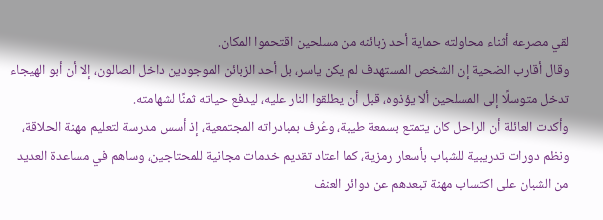لقي مصرعه أثناء محاولته حماية أحد زبائنه من مسلحين اقتحموا المكان.
وقال أقارب الضحية إن الشخص المستهدف لم يكن ياسر، بل أحد الزبائن الموجودين داخل الصالون، إلا أن أبو الهيجاء تدخل متوسلًا إلى المسلحين ألا يؤذوه، قبل أن يطلقوا النار عليه، ليدفع حياته ثمنًا لشهامته.
وأكدت العائلة أن الراحل كان يتمتع بسمعة طيبة، وعُرف بمبادراته المجتمعية، إذ أسس مدرسة لتعليم مهنة الحلاقة، ونظم دورات تدريبية للشباب بأسعار رمزية، كما اعتاد تقديم خدمات مجانية للمحتاجين، وساهم في مساعدة العديد من الشبان على اكتساب مهنة تبعدهم عن دوائر العنف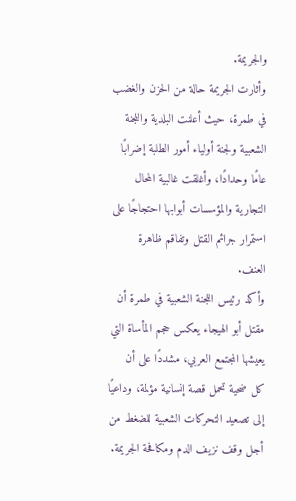والجريمة.
وأثارت الجريمة حالة من الحزن والغضب في طمرة، حيث أعلنت البلدية واللجنة الشعبية ولجنة أولياء أمور الطلبة إضرابًا عامًا وحدادًا، وأغلقت غالبية المحال التجارية والمؤسسات أبوابها احتجاجًا على استمرار جرائم القتل وتفاقم ظاهرة العنف.
وأكد رئيس اللجنة الشعبية في طمرة أن مقتل أبو الهيجاء يعكس حجم المأساة التي يعيشها المجتمع العربي، مشددًا على أن كل ضحية تحمل قصة إنسانية مؤلمة، وداعيًا إلى تصعيد التحركات الشعبية للضغط من أجل وقف نزيف الدم ومكافحة الجريمة.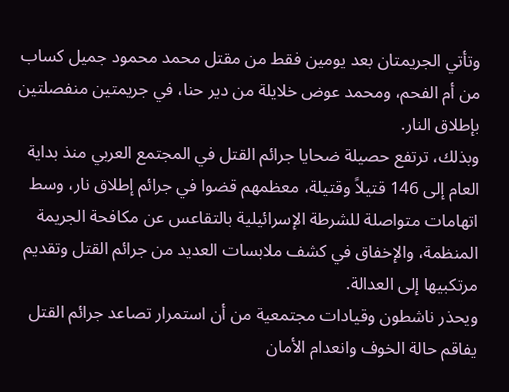وتأتي الجريمتان بعد يومين فقط من مقتل محمد محمود جميل كساب من أم الفحم، ومحمد عوض خلايلة من دير حنا، في جريمتين منفصلتين بإطلاق النار.
وبذلك، ترتفع حصيلة ضحايا جرائم القتل في المجتمع العربي منذ بداية العام إلى 146 قتيلاً وقتيلة، معظمهم قضوا في جرائم إطلاق نار، وسط اتهامات متواصلة للشرطة الإسرائيلية بالتقاعس عن مكافحة الجريمة المنظمة، والإخفاق في كشف ملابسات العديد من جرائم القتل وتقديم مرتكبيها إلى العدالة.
ويحذر ناشطون وقيادات مجتمعية من أن استمرار تصاعد جرائم القتل يفاقم حالة الخوف وانعدام الأمان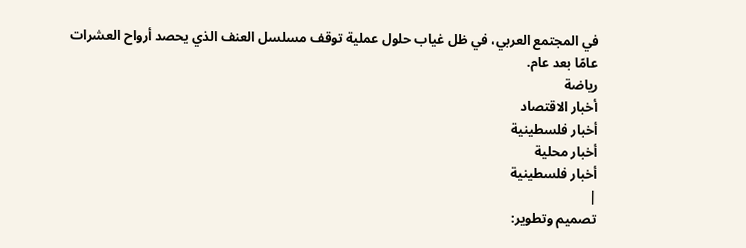في المجتمع العربي، في ظل غياب حلول عملية توقف مسلسل العنف الذي يحصد أرواح العشرات عامًا بعد عام.
رياضة
أخبار الاقتصاد
أخبار فلسطينية
أخبار محلية
أخبار فلسطينية
|
تصميم وتطوير: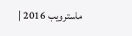ماسترويب 2016 |